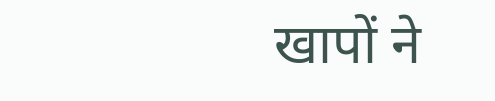खापों ने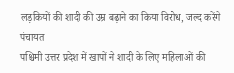लड़कियों की शादी की उम्र बढ़ाने का किया विरोध, जल्द करेंगे पंचायत
पश्चिमी उत्तर प्रदेश में खापों ने शादी के लिए महिलाओं की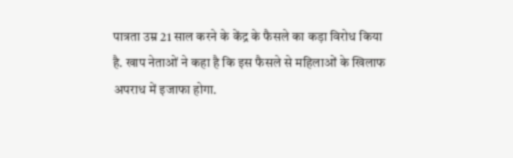पात्रता उम्र 21 साल करने के केंद्र के फैसले का कड़ा विरोध किया है. खाप नेताओं ने कहा है कि इस फैसले से महिलाओं के खिलाफ अपराध में इजाफा होगा.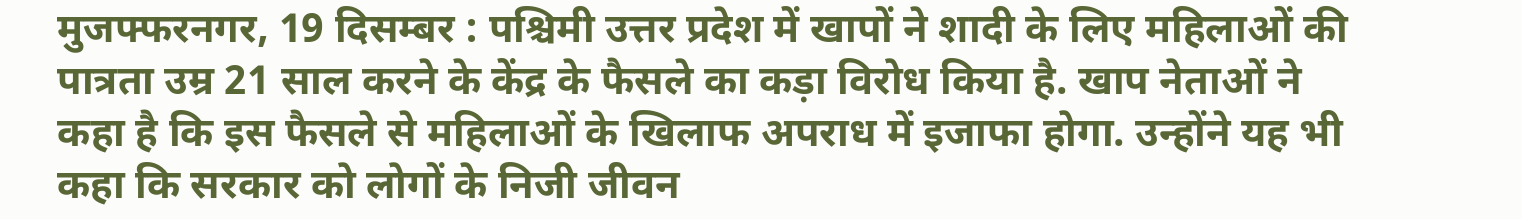मुजफ्फरनगर, 19 दिसम्बर : पश्चिमी उत्तर प्रदेश में खापों ने शादी के लिए महिलाओं की पात्रता उम्र 21 साल करने के केंद्र के फैसले का कड़ा विरोध किया है. खाप नेताओं ने कहा है कि इस फैसले से महिलाओं के खिलाफ अपराध में इजाफा होगा. उन्होंने यह भी कहा कि सरकार को लोगों के निजी जीवन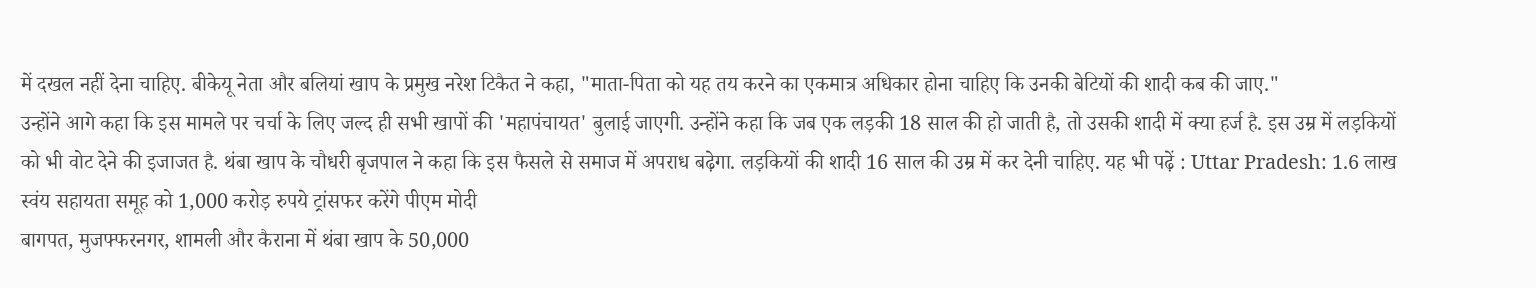में दखल नहीं देना चाहिए. बीकेयू नेता और बलियां खाप के प्रमुख नरेश टिकैत ने कहा, "माता-पिता को यह तय करने का एकमात्र अधिकार होना चाहिए कि उनकी बेटियों की शादी कब की जाए."
उन्होंने आगे कहा कि इस मामले पर चर्चा के लिए जल्द ही सभी खापों की 'महापंचायत' बुलाई जाएगी. उन्होंने कहा कि जब एक लड़की 18 साल की हो जाती है, तो उसकी शादी में क्या हर्ज है. इस उम्र में लड़कियों को भी वोट देने की इजाजत है. थंबा खाप के चौधरी बृजपाल ने कहा कि इस फैसले से समाज में अपराध बढ़ेगा. लड़कियों की शादी 16 साल की उम्र में कर देनी चाहिए. यह भी पढ़ें : Uttar Pradesh: 1.6 लाख स्वंय सहायता समूह को 1,000 करोड़ रुपये ट्रांसफर करेंगे पीएम मोदी
बागपत, मुजफ्फरनगर, शामली और कैराना में थंबा खाप के 50,000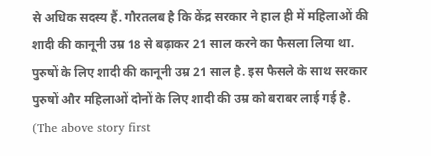से अधिक सदस्य हैं. गौरतलब है कि केंद्र सरकार ने हाल ही में महिलाओं की शादी की कानूनी उम्र 18 से बढ़ाकर 21 साल करने का फैसला लिया था. पुरुषों के लिए शादी की कानूनी उम्र 21 साल है. इस फैसले के साथ सरकार पुरुषों और महिलाओं दोनों के लिए शादी की उम्र को बराबर लाई गई है.
(The above story first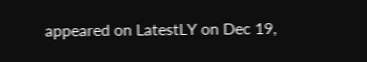appeared on LatestLY on Dec 19,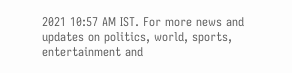2021 10:57 AM IST. For more news and updates on politics, world, sports, entertainment and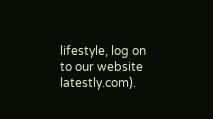lifestyle, log on to our website latestly.com).